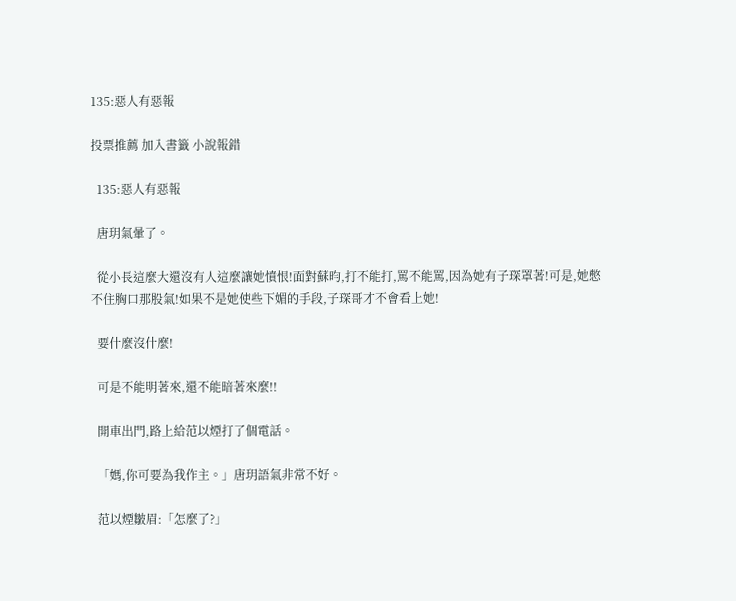135:惡人有惡報

投票推薦 加入書籤 小說報錯

  135:惡人有惡報

  唐玥氣暈了。

  從小長這麼大還沒有人這麼讓她憤恨!面對蘇昀,打不能打,罵不能罵,因為她有子琛罩著!可是,她憋不住胸口那股氣!如果不是她使些下媚的手段,子琛哥才不會看上她!

  要什麼沒什麼!

  可是不能明著來,還不能暗著來麼!!

  開車出門,路上給范以煙打了個電話。

  「媽,你可要為我作主。」唐玥語氣非常不好。

  范以煙皺眉:「怎麼了?」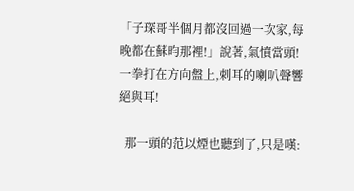「子琛哥半個月都沒回過一次家,每晚都在蘇昀那裡!」說著,氣憤當頭!一拳打在方向盤上,刺耳的喇叭聲響絕與耳!

  那一頭的范以煙也聽到了,只是嘆: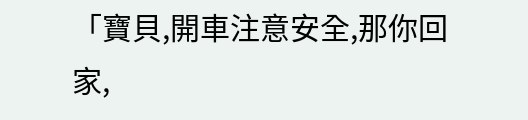「寶貝,開車注意安全,那你回家,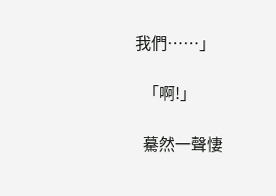我們……」

  「啊!」

  驀然一聲悽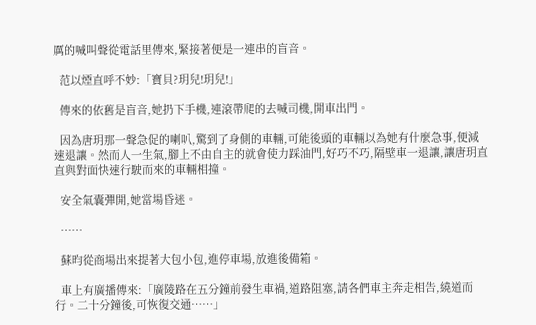厲的喊叫聲從電話里傳來,緊接著便是一連串的盲音。

  范以煙直呼不妙:「寶貝?玥兒!玥兒!」

  傳來的依舊是盲音,她扔下手機,連滾帶爬的去喊司機,開車出門。

  因為唐玥那一聲急促的喇叭,驚到了身側的車輛,可能後頭的車輛以為她有什麼急事,便減速退讓。然而人一生氣,腳上不由自主的就會使力踩油門,好巧不巧,隔壁車一退讓,讓唐玥直直與對面快速行駛而來的車輛相撞。

  安全氣囊彈開,她當場昏迷。

  ……

  蘇昀從商場出來提著大包小包,進停車場,放進後備箱。

  車上有廣播傳來:「廣陵路在五分鐘前發生車禍,道路阻塞,請各們車主奔走相告,繞道而行。二十分鐘後,可恢復交通……」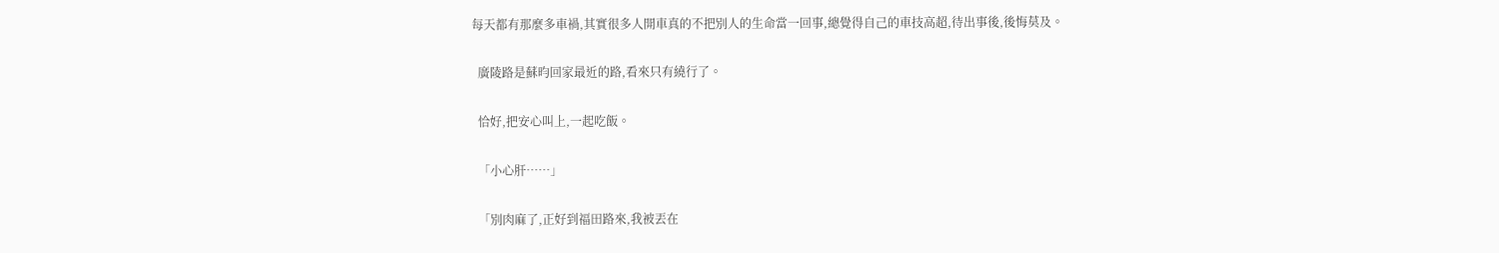每天都有那麼多車禍,其實很多人開車真的不把別人的生命當一回事,總覺得自己的車技高超,待出事後,後悔莫及。

  廣陵路是蘇昀回家最近的路,看來只有繞行了。

  恰好,把安心叫上,一起吃飯。

  「小心肝……」

  「別肉麻了,正好到福田路來,我被丟在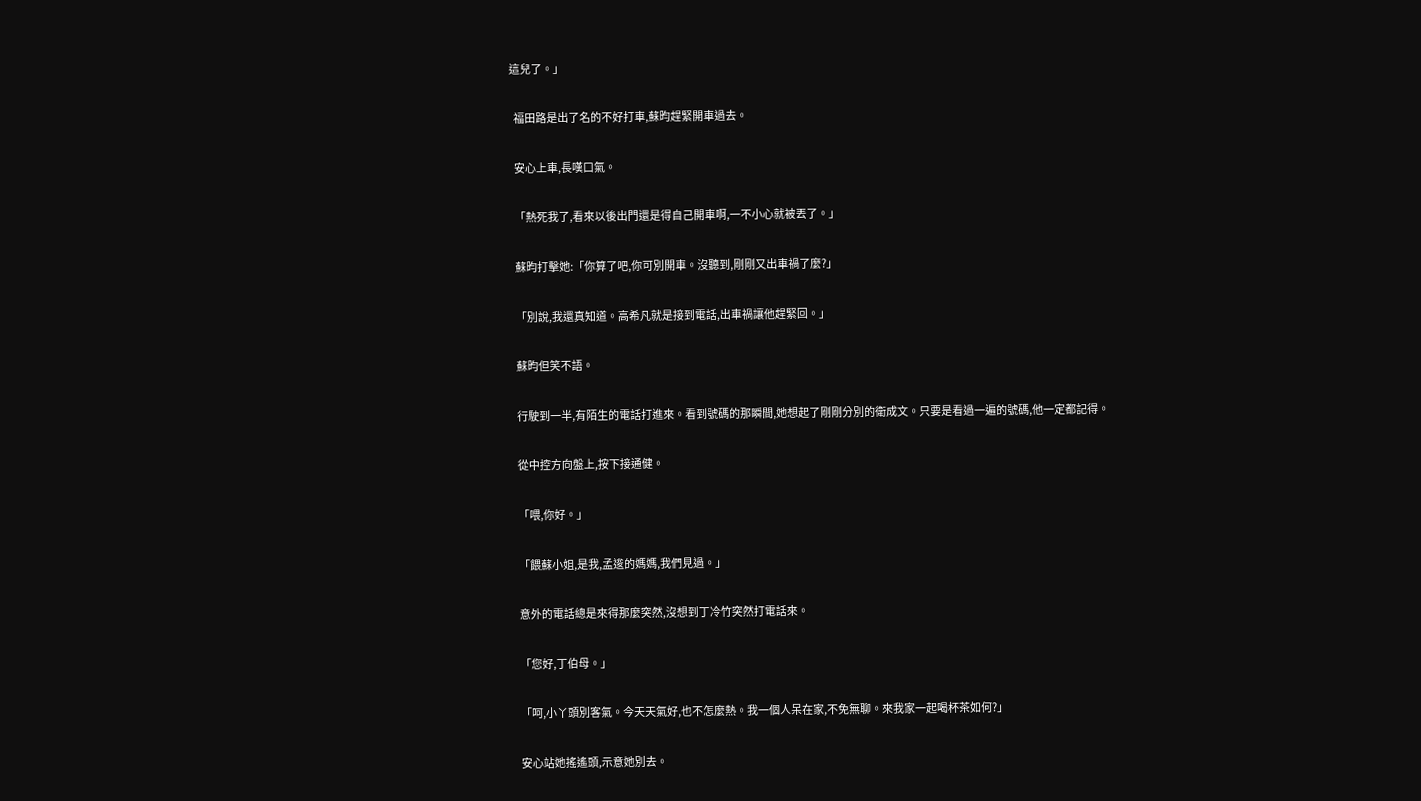這兒了。」

  福田路是出了名的不好打車,蘇昀趕緊開車過去。

  安心上車,長嘆口氣。

  「熱死我了,看來以後出門還是得自己開車啊,一不小心就被丟了。」

  蘇昀打擊她:「你算了吧,你可別開車。沒聽到,剛剛又出車禍了麼?」

  「別說,我還真知道。高希凡就是接到電話,出車禍讓他趕緊回。」

  蘇昀但笑不語。

  行駛到一半,有陌生的電話打進來。看到號碼的那瞬間,她想起了剛剛分別的衛成文。只要是看過一遍的號碼,他一定都記得。

  從中控方向盤上,按下接通健。

  「喂,你好。」

  「餵蘇小姐,是我,孟逡的媽媽,我們見過。」

  意外的電話總是來得那麼突然,沒想到丁冷竹突然打電話來。

  「您好,丁伯母。」

  「呵,小丫頭別客氣。今天天氣好,也不怎麼熱。我一個人呆在家,不免無聊。來我家一起喝杯茶如何?」

  安心站她搖遙頭,示意她別去。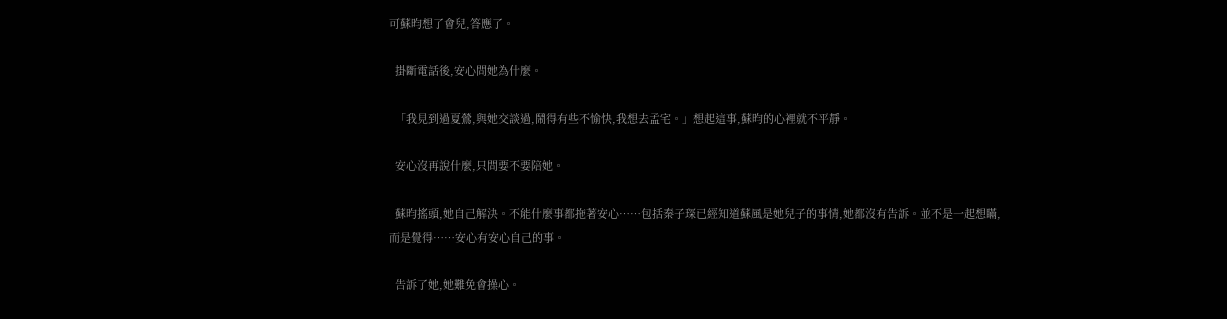可蘇昀想了會兒,答應了。

  掛斷電話後,安心問她為什麼。

  「我見到過夏鶯,與她交談過,鬧得有些不愉快,我想去孟宅。」想起這事,蘇昀的心裡就不平靜。

  安心沒再說什麼,只問要不要陪她。

  蘇昀搖頭,她自己解決。不能什麼事都拖著安心……包括秦子琛已經知道蘇風是她兒子的事情,她都沒有告訴。並不是一起想瞞,而是覺得……安心有安心自己的事。

  告訴了她,她難免會操心。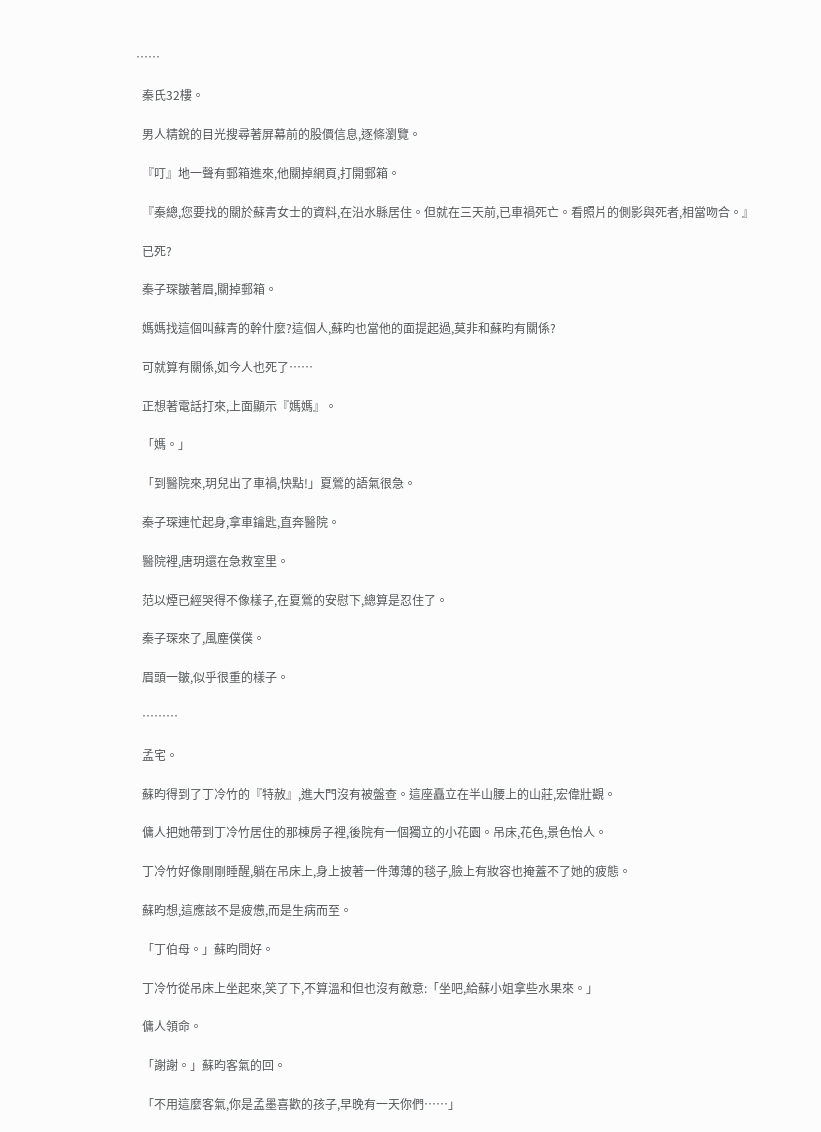……

  秦氏32樓。

  男人精銳的目光搜尋著屏幕前的股價信息,逐條瀏覽。

  『叮』地一聲有郵箱進來,他關掉網頁,打開郵箱。

  『秦總,您要找的關於蘇青女士的資料,在沿水縣居住。但就在三天前,已車禍死亡。看照片的側影與死者,相當吻合。』

  已死?

  秦子琛皺著眉,關掉郵箱。

  媽媽找這個叫蘇青的幹什麼?這個人,蘇昀也當他的面提起過,莫非和蘇昀有關係?

  可就算有關係,如今人也死了……

  正想著電話打來,上面顯示『媽媽』。

  「媽。」

  「到醫院來,玥兒出了車禍,快點!」夏鶯的語氣很急。

  秦子琛連忙起身,拿車鑰匙,直奔醫院。

  醫院裡,唐玥還在急救室里。

  范以煙已經哭得不像樣子,在夏鶯的安慰下,總算是忍住了。

  秦子琛來了,風塵僕僕。

  眉頭一皺,似乎很重的樣子。

  ………

  孟宅。

  蘇昀得到了丁冷竹的『特赦』,進大門沒有被盤查。這座矗立在半山腰上的山莊,宏偉壯觀。

  傭人把她帶到丁冷竹居住的那棟房子裡,後院有一個獨立的小花園。吊床,花色,景色怡人。

  丁冷竹好像剛剛睡醒,躺在吊床上,身上披著一件薄薄的毯子,臉上有妝容也掩蓋不了她的疲態。

  蘇昀想,這應該不是疲憊,而是生病而至。

  「丁伯母。」蘇昀問好。

  丁冷竹從吊床上坐起來,笑了下,不算溫和但也沒有敵意:「坐吧,給蘇小姐拿些水果來。」

  傭人領命。

  「謝謝。」蘇昀客氣的回。

  「不用這麼客氣,你是孟墨喜歡的孩子,早晚有一天你們……」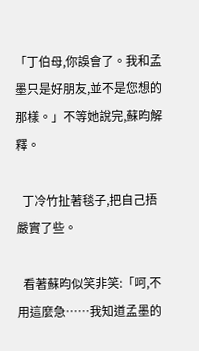「丁伯母,你誤會了。我和孟墨只是好朋友,並不是您想的那樣。」不等她說完,蘇昀解釋。

  丁冷竹扯著毯子,把自己捂嚴實了些。

  看著蘇昀似笑非笑:「呵,不用這麼急……我知道孟墨的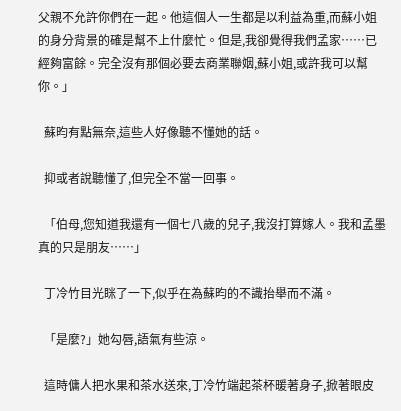父親不允許你們在一起。他這個人一生都是以利益為重,而蘇小姐的身分背景的確是幫不上什麼忙。但是,我卻覺得我們孟家……已經夠富餘。完全沒有那個必要去商業聯姻,蘇小姐,或許我可以幫你。」

  蘇昀有點無奈,這些人好像聽不懂她的話。

  抑或者說聽懂了,但完全不當一回事。

  「伯母,您知道我還有一個七八歲的兒子,我沒打算嫁人。我和孟墨真的只是朋友……」

  丁冷竹目光眯了一下,似乎在為蘇昀的不識抬舉而不滿。

  「是麼?」她勾唇,語氣有些涼。

  這時傭人把水果和茶水送來,丁冷竹端起茶杯暖著身子,掀著眼皮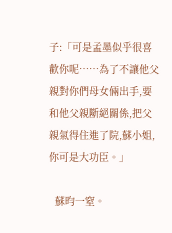子:「可是孟墨似乎很喜歡你呢……為了不讓他父親對你們母女倆出手,要和他父親斷絕關係,把父親氣得住進了院,蘇小姐,你可是大功臣。」

  蘇昀一窒。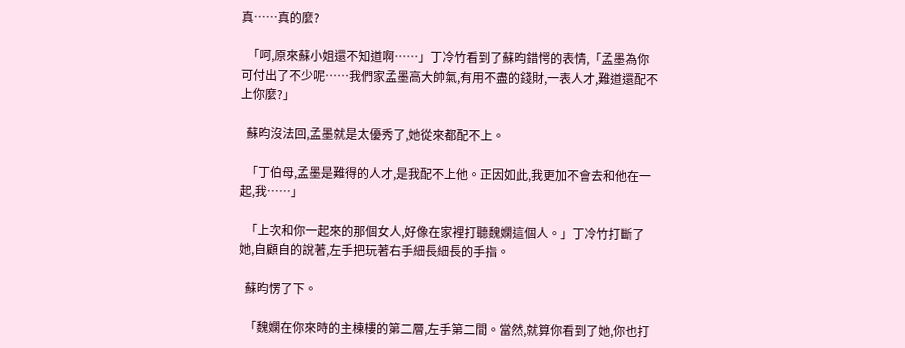真……真的麼?

  「呵,原來蘇小姐還不知道啊……」丁冷竹看到了蘇昀錯愕的表情,「孟墨為你可付出了不少呢……我們家孟墨高大帥氣,有用不盡的錢財,一表人才,難道還配不上你麼?」

  蘇昀沒法回,孟墨就是太優秀了,她從來都配不上。

  「丁伯母,孟墨是難得的人才,是我配不上他。正因如此,我更加不會去和他在一起,我……」

  「上次和你一起來的那個女人,好像在家裡打聽魏嫻這個人。」丁冷竹打斷了她,自顧自的說著,左手把玩著右手細長細長的手指。

  蘇昀愣了下。

  「魏嫻在你來時的主棟樓的第二層,左手第二間。當然,就算你看到了她,你也打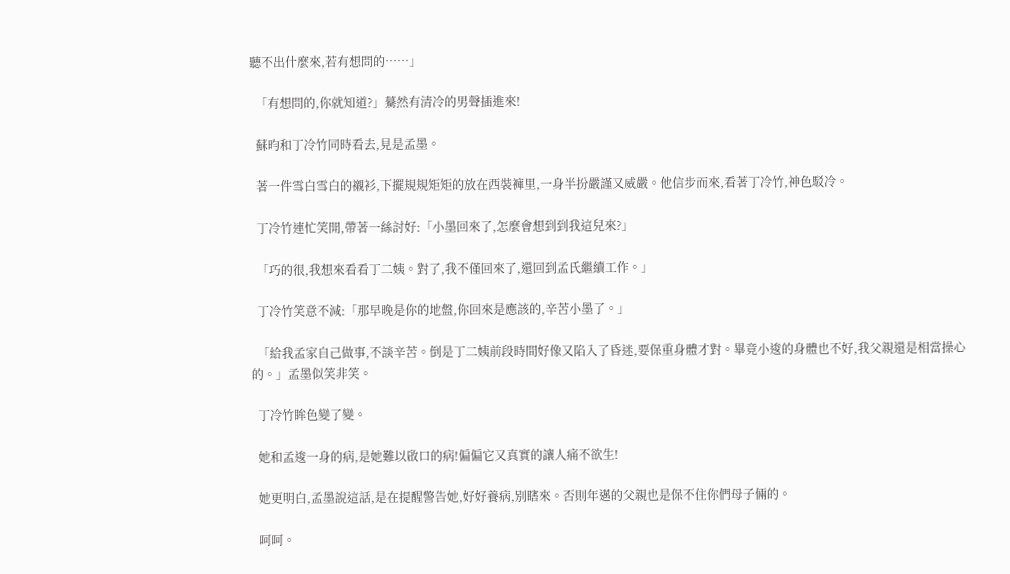聽不出什麼來,若有想問的……」

  「有想問的,你就知道?」驀然有清冷的男聲插進來!

  蘇昀和丁冷竹同時看去,見是孟墨。

  著一件雪白雪白的襯衫,下擺規規矩矩的放在西裝褲里,一身半扮嚴謹又威嚴。他信步而來,看著丁冷竹,神色駁冷。

  丁冷竹連忙笑開,帶著一絲討好:「小墨回來了,怎麼會想到到我這兒來?」

  「巧的很,我想來看看丁二姨。對了,我不僅回來了,還回到孟氏繼續工作。」

  丁冷竹笑意不減:「那早晚是你的地盤,你回來是應該的,辛苦小墨了。」

  「給我孟家自己做事,不談辛苦。倒是丁二姨前段時間好像又陷入了昏迷,要保重身體才對。畢竟小逡的身體也不好,我父親還是相當操心的。」孟墨似笑非笑。

  丁冷竹眸色變了變。

  她和孟逡一身的病,是她難以啟口的病!偏偏它又真實的讓人痛不欲生!

  她更明白,孟墨說這話,是在提醒警告她,好好養病,別瞎來。否則年邁的父親也是保不住你們母子倆的。

  呵呵。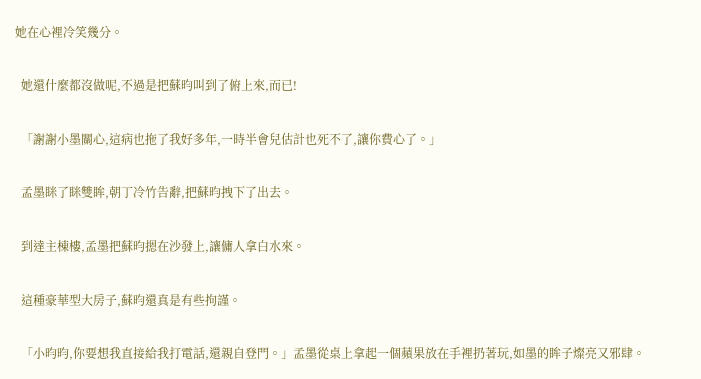她在心裡冷笑幾分。

  她還什麼都沒做呢,不過是把蘇昀叫到了俯上來,而已!

  「謝謝小墨關心,這病也拖了我好多年,一時半會兒估計也死不了,讓你費心了。」

  孟墨眯了眯雙眸,朝丁冷竹告辭,把蘇昀拽下了出去。

  到達主棟樓,孟墨把蘇昀摁在沙發上,讓傭人拿白水來。

  這種豪華型大房子,蘇昀還真是有些拘謹。

  「小昀昀,你要想我直接給我打電話,還親自登門。」孟墨從桌上拿起一個蘋果放在手裡扔著玩,如墨的眸子燦亮又邪肆。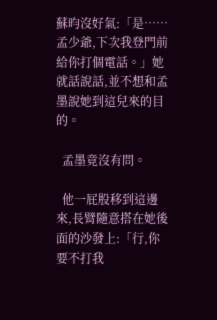蘇昀沒好氣:「是……孟少爺,下次我登門前給你打個電話。」她就話說話,並不想和孟墨說她到這兒來的目的。

  孟墨竟沒有問。

  他一屁股移到這邊來,長臂隨意搭在她後面的沙發上:「行,你要不打我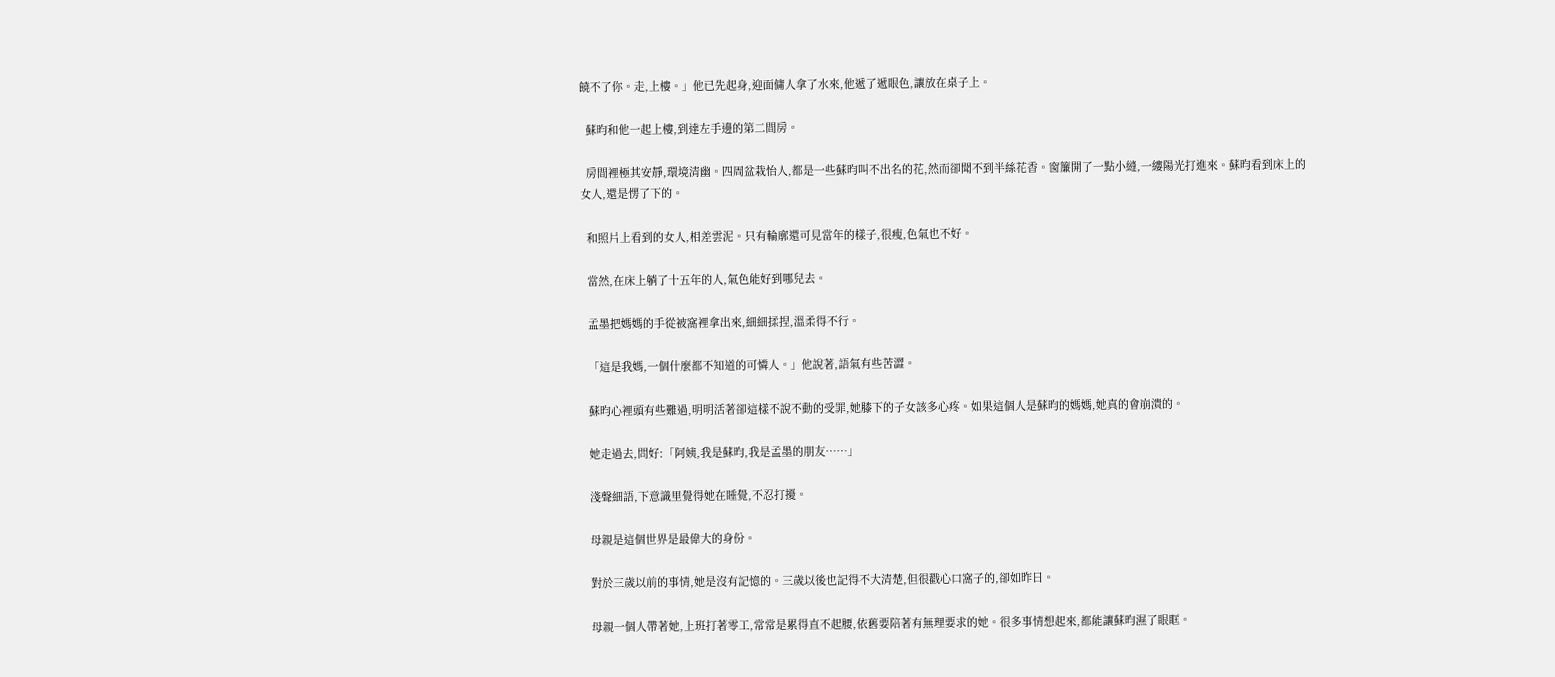饒不了你。走,上樓。」他已先起身,迎面傭人拿了水來,他遞了遞眼色,讓放在桌子上。

  蘇昀和他一起上樓,到達左手邊的第二間房。

  房間裡極其安靜,環境清幽。四周盆栽怡人,都是一些蘇昀叫不出名的花,然而卻聞不到半絲花香。窗簾開了一點小縫,一縷陽光打進來。蘇昀看到床上的女人,還是愣了下的。

  和照片上看到的女人,相差雲泥。只有輪廓還可見當年的樣子,很瘦,色氣也不好。

  當然,在床上躺了十五年的人,氣色能好到哪兒去。

  孟墨把媽媽的手從被窩裡拿出來,細細揉捏,溫柔得不行。

  「這是我媽,一個什麼都不知道的可憐人。」他說著,語氣有些苦澀。

  蘇昀心裡頭有些難過,明明活著卻這樣不說不動的受罪,她膝下的子女該多心疼。如果這個人是蘇昀的媽媽,她真的會崩潰的。

  她走過去,問好:「阿姨,我是蘇昀,我是孟墨的朋友……」

  淺聲細語,下意識里覺得她在睡覺,不忍打擾。

  母親是這個世界是最偉大的身份。

  對於三歲以前的事情,她是沒有記憶的。三歲以後也記得不大清楚,但很戳心口窩子的,卻如昨日。

  母親一個人帶著她,上班打著零工,常常是累得直不起腰,依舊要陪著有無理要求的她。很多事情想起來,都能讓蘇昀濕了眼眶。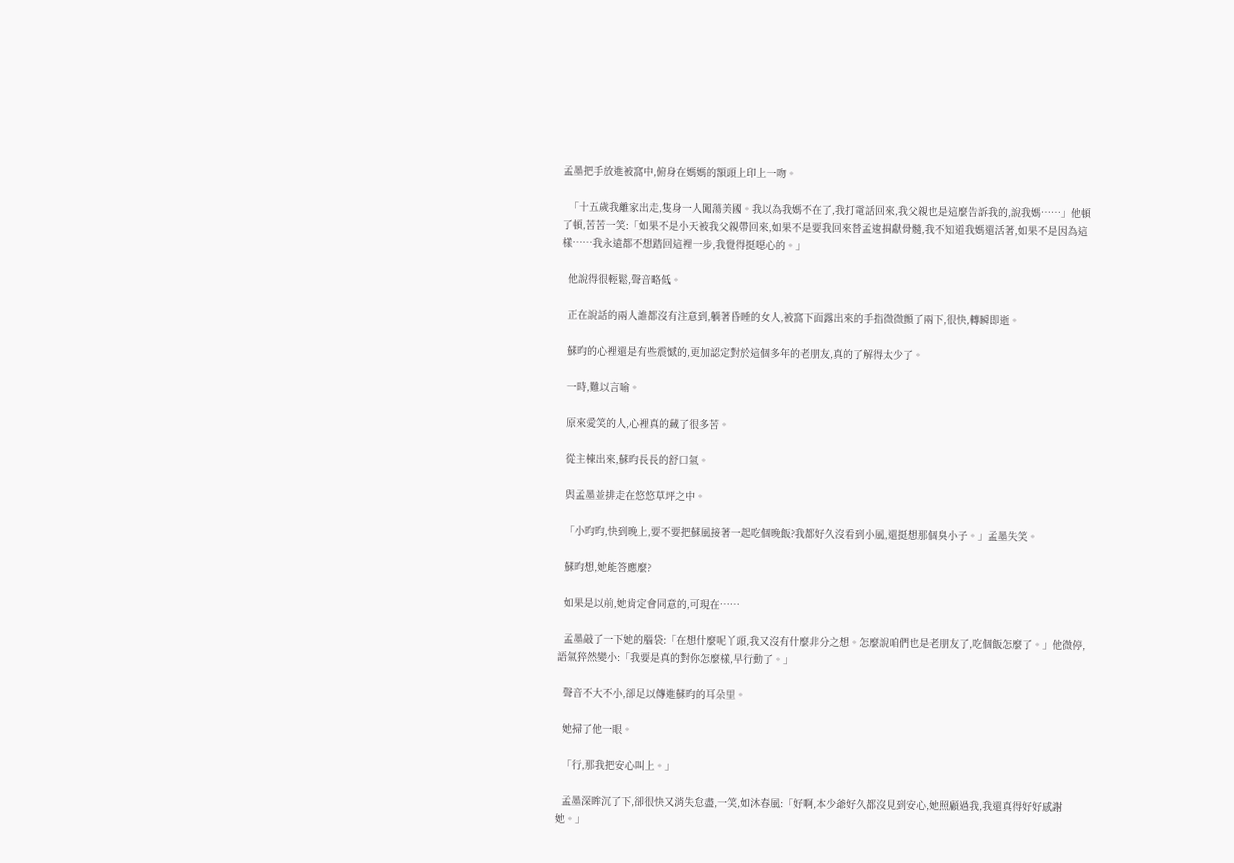孟墨把手放進被窩中,俯身在媽媽的額頭上印上一吻。

  「十五歲我離家出走,隻身一人闖蕩美國。我以為我媽不在了,我打電話回來,我父親也是這麼告訴我的,說我媽……」他頓了頓,苦苦一笑:「如果不是小天被我父親帶回來,如果不是要我回來替孟逡捐獻骨髓,我不知道我媽還活著,如果不是因為這樣……我永遠都不想踏回這裡一步,我覺得挺噁心的。」

  他說得很輕鬆,聲音略低。

  正在說話的兩人誰都沒有注意到,躺著昏睡的女人,被窩下面露出來的手指微微顫了兩下,很快,轉瞬即逝。

  蘇昀的心裡還是有些震憾的,更加認定對於這個多年的老朋友,真的了解得太少了。

  一時,難以言喻。

  原來愛笑的人,心裡真的藏了很多苦。

  從主棟出來,蘇昀長長的舒口氣。

  與孟墨並排走在悠悠草坪之中。

  「小昀昀,快到晚上,要不要把蘇風接著一起吃個晚飯?我都好久沒看到小風,還挺想那個臭小子。」孟墨失笑。

  蘇昀想,她能答應麼?

  如果是以前,她肯定會同意的,可現在……

  孟墨敲了一下她的腦袋:「在想什麼呢丫頭,我又沒有什麼非分之想。怎麼說咱們也是老朋友了,吃個飯怎麼了。」他微停,語氣猝然變小:「我要是真的對你怎麼樣,早行動了。」

  聲音不大不小,卻足以傳進蘇昀的耳朵里。

  她掃了他一眼。

  「行,那我把安心叫上。」

  孟墨深眸沉了下,卻很快又消失怠盡,一笑,如沐春風:「好啊,本少爺好久都沒見到安心,她照顧過我,我還真得好好感謝她。」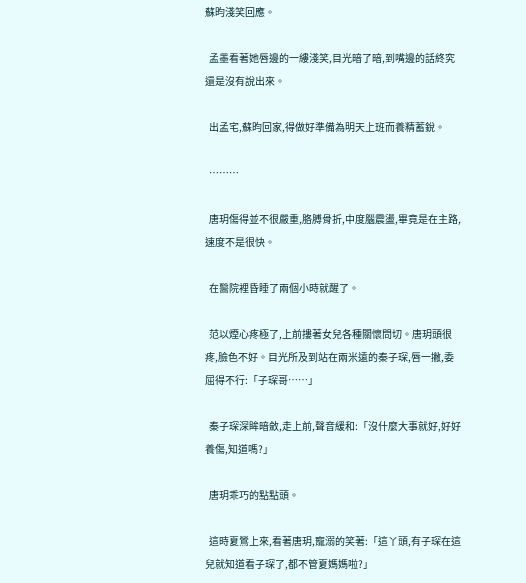蘇昀淺笑回應。

  孟墨看著她唇邊的一縷淺笑,目光暗了暗,到嘴邊的話終究還是沒有說出來。

  出孟宅,蘇昀回家,得做好準備為明天上班而養精蓄銳。

  ………

  唐玥傷得並不很嚴重,胳膊骨折,中度腦震盪,畢竟是在主路,速度不是很快。

  在醫院裡昏睡了兩個小時就醒了。

  范以煙心疼極了,上前摟著女兒各種關懷問切。唐玥頭很疼,臉色不好。目光所及到站在兩米遠的秦子琛,唇一撇,委屈得不行:「子琛哥……」

  秦子琛深眸暗斂,走上前,聲音緩和:「沒什麼大事就好,好好養傷,知道嗎?」

  唐玥乖巧的點點頭。

  這時夏鶯上來,看著唐玥,寵溺的笑著:「這丫頭,有子琛在這兒就知道看子琛了,都不管夏媽媽啦?」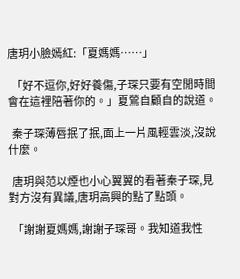唐玥小臉嫣紅:「夏媽媽……」

  「好不逗你,好好養傷,子琛只要有空閒時間會在這裡陪著你的。」夏鶯自顧自的說道。

  秦子琛薄唇抿了抿,面上一片風輕雲淡,沒說什麼。

  唐玥與范以煙也小心翼翼的看著秦子琛,見對方沒有異議,唐玥高興的點了點頭。

  「謝謝夏媽媽,謝謝子琛哥。我知道我性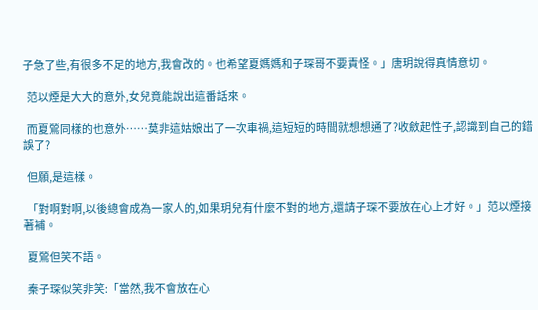子急了些,有很多不足的地方,我會改的。也希望夏媽媽和子琛哥不要責怪。」唐玥說得真情意切。

  范以煙是大大的意外,女兒竟能說出這番話來。

  而夏鶯同樣的也意外……莫非這姑娘出了一次車禍,這短短的時間就想想通了?收斂起性子,認識到自己的錯誤了?

  但願,是這樣。

  「對啊對啊,以後總會成為一家人的,如果玥兒有什麼不對的地方,還請子琛不要放在心上才好。」范以煙接著補。

  夏鶯但笑不語。

  秦子琛似笑非笑:「當然,我不會放在心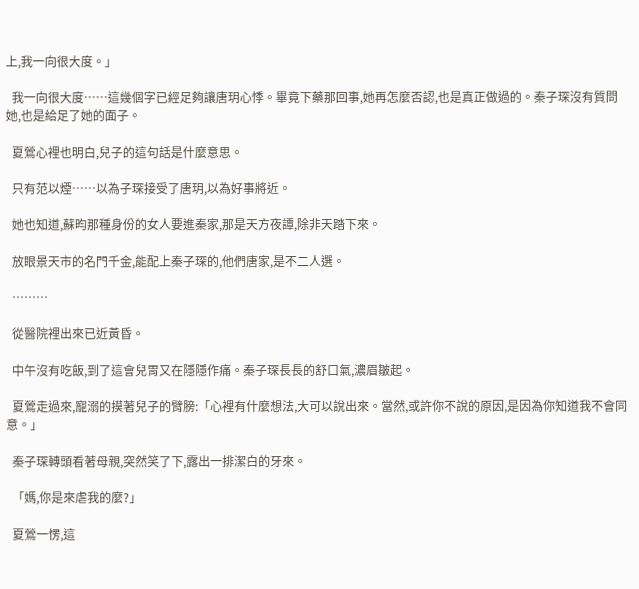上,我一向很大度。」

  我一向很大度……這幾個字已經足夠讓唐玥心悸。畢竟下藥那回事,她再怎麼否認,也是真正做過的。秦子琛沒有質問她,也是給足了她的面子。

  夏鶯心裡也明白,兒子的這句話是什麼意思。

  只有范以煙……以為子琛接受了唐玥,以為好事將近。

  她也知道,蘇昀那種身份的女人要進秦家,那是天方夜譚,除非天踏下來。

  放眼景天市的名門千金,能配上秦子琛的,他們唐家,是不二人選。

  ………

  從醫院裡出來已近黃昏。

  中午沒有吃飯,到了這會兒胃又在隱隱作痛。秦子琛長長的舒口氣,濃眉皺起。

  夏鶯走過來,寵溺的摸著兒子的臂膀:「心裡有什麼想法,大可以說出來。當然,或許你不說的原因,是因為你知道我不會同意。」

  秦子琛轉頭看著母親,突然笑了下,露出一排潔白的牙來。

  「媽,你是來虐我的麼?」

  夏鶯一愣,這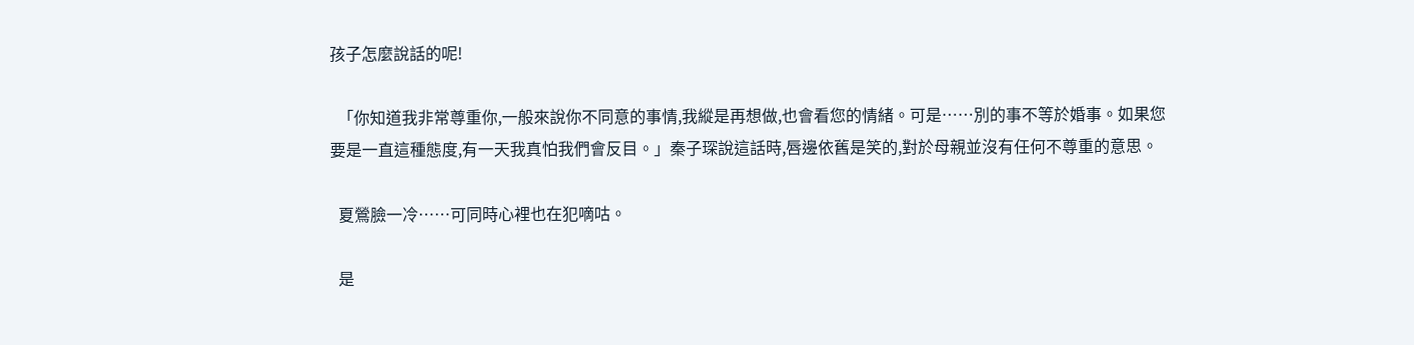孩子怎麼說話的呢!

  「你知道我非常尊重你,一般來說你不同意的事情,我縱是再想做,也會看您的情緒。可是……別的事不等於婚事。如果您要是一直這種態度,有一天我真怕我們會反目。」秦子琛說這話時,唇邊依舊是笑的,對於母親並沒有任何不尊重的意思。

  夏鶯臉一冷……可同時心裡也在犯嘀咕。

  是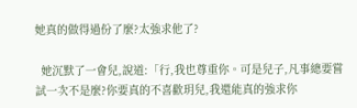她真的做得過份了麼?太強求他了?

  她沉默了一會兒,說道:「行,我也尊重你。可是兒子,凡事總要嘗試一次不是麼?你要真的不喜歡玥兒,我還能真的強求你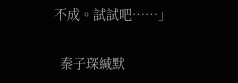不成。試試吧……」

  秦子琛緘默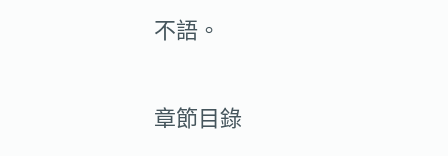不語。

章節目錄